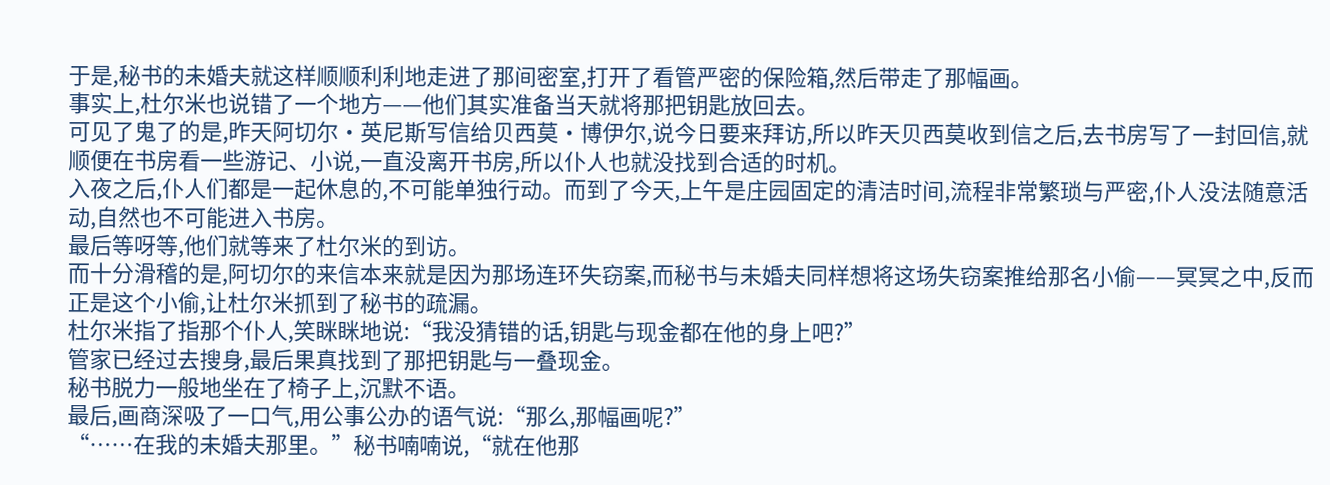于是,秘书的未婚夫就这样顺顺利利地走进了那间密室,打开了看管严密的保险箱,然后带走了那幅画。
事实上,杜尔米也说错了一个地方——他们其实准备当天就将那把钥匙放回去。
可见了鬼了的是,昨天阿切尔·英尼斯写信给贝西莫·博伊尔,说今日要来拜访,所以昨天贝西莫收到信之后,去书房写了一封回信,就顺便在书房看一些游记、小说,一直没离开书房,所以仆人也就没找到合适的时机。
入夜之后,仆人们都是一起休息的,不可能单独行动。而到了今天,上午是庄园固定的清洁时间,流程非常繁琐与严密,仆人没法随意活动,自然也不可能进入书房。
最后等呀等,他们就等来了杜尔米的到访。
而十分滑稽的是,阿切尔的来信本来就是因为那场连环失窃案,而秘书与未婚夫同样想将这场失窃案推给那名小偷——冥冥之中,反而正是这个小偷,让杜尔米抓到了秘书的疏漏。
杜尔米指了指那个仆人,笑眯眯地说:“我没猜错的话,钥匙与现金都在他的身上吧?”
管家已经过去搜身,最后果真找到了那把钥匙与一叠现金。
秘书脱力一般地坐在了椅子上,沉默不语。
最后,画商深吸了一口气,用公事公办的语气说:“那么,那幅画呢?”
“……在我的未婚夫那里。”秘书喃喃说,“就在他那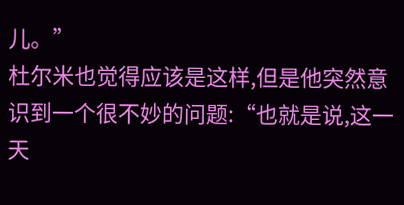儿。”
杜尔米也觉得应该是这样,但是他突然意识到一个很不妙的问题:“也就是说,这一天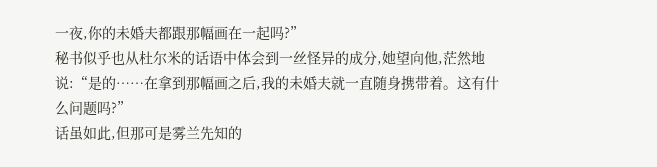一夜,你的未婚夫都跟那幅画在一起吗?”
秘书似乎也从杜尔米的话语中体会到一丝怪异的成分,她望向他,茫然地说:“是的……在拿到那幅画之后,我的未婚夫就一直随身携带着。这有什么问题吗?”
话虽如此,但那可是雾兰先知的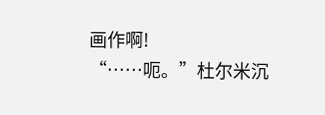画作啊!
“……呃。”杜尔米沉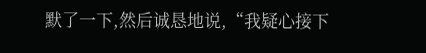默了一下,然后诚恳地说,“我疑心接下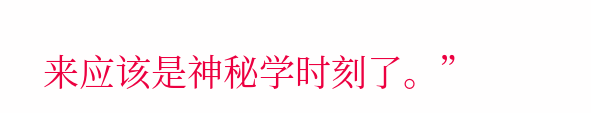来应该是神秘学时刻了。”